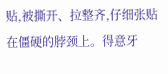贴,被撕开、拉整齐,仔细张贴在僵硬的脖颈上。得意牙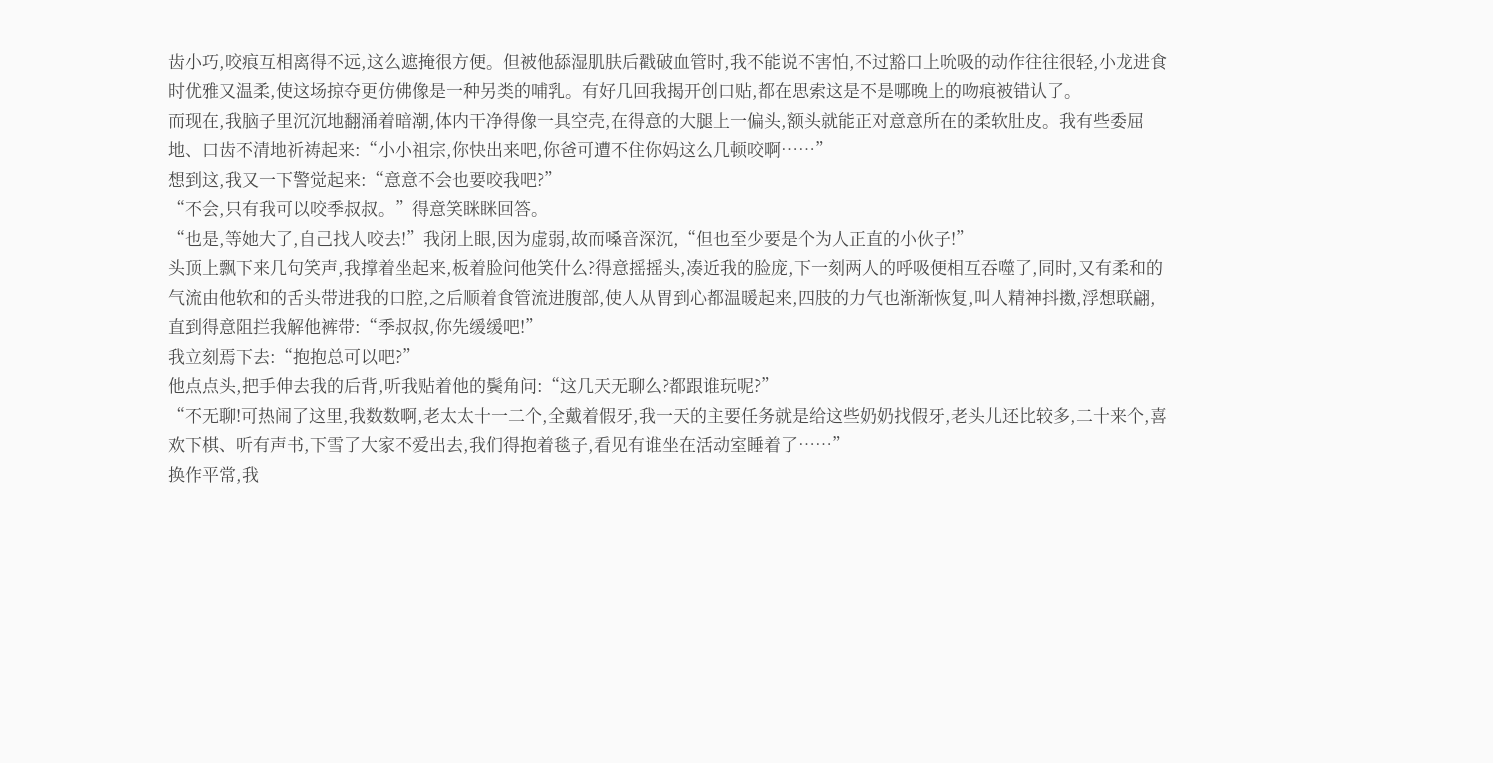齿小巧,咬痕互相离得不远,这么遮掩很方便。但被他舔湿肌肤后戳破血管时,我不能说不害怕,不过豁口上吮吸的动作往往很轻,小龙进食时优雅又温柔,使这场掠夺更仿佛像是一种另类的哺乳。有好几回我揭开创口贴,都在思索这是不是哪晚上的吻痕被错认了。
而现在,我脑子里沉沉地翻涌着暗潮,体内干净得像一具空壳,在得意的大腿上一偏头,额头就能正对意意所在的柔软肚皮。我有些委屈地、口齿不清地祈祷起来:“小小祖宗,你快出来吧,你爸可遭不住你妈这么几顿咬啊……”
想到这,我又一下警觉起来:“意意不会也要咬我吧?”
“不会,只有我可以咬季叔叔。”得意笑眯眯回答。
“也是,等她大了,自己找人咬去!”我闭上眼,因为虚弱,故而嗓音深沉,“但也至少要是个为人正直的小伙子!”
头顶上飘下来几句笑声,我撑着坐起来,板着脸问他笑什么?得意摇摇头,凑近我的脸庞,下一刻两人的呼吸便相互吞噬了,同时,又有柔和的气流由他软和的舌头带进我的口腔,之后顺着食管流进腹部,使人从胃到心都温暖起来,四肢的力气也渐渐恢复,叫人精神抖擞,浮想联翩,直到得意阻拦我解他裤带:“季叔叔,你先缓缓吧!”
我立刻焉下去:“抱抱总可以吧?”
他点点头,把手伸去我的后背,听我贴着他的鬓角问:“这几天无聊么?都跟谁玩呢?”
“不无聊!可热闹了这里,我数数啊,老太太十一二个,全戴着假牙,我一天的主要任务就是给这些奶奶找假牙,老头儿还比较多,二十来个,喜欢下棋、听有声书,下雪了大家不爱出去,我们得抱着毯子,看见有谁坐在活动室睡着了……”
换作平常,我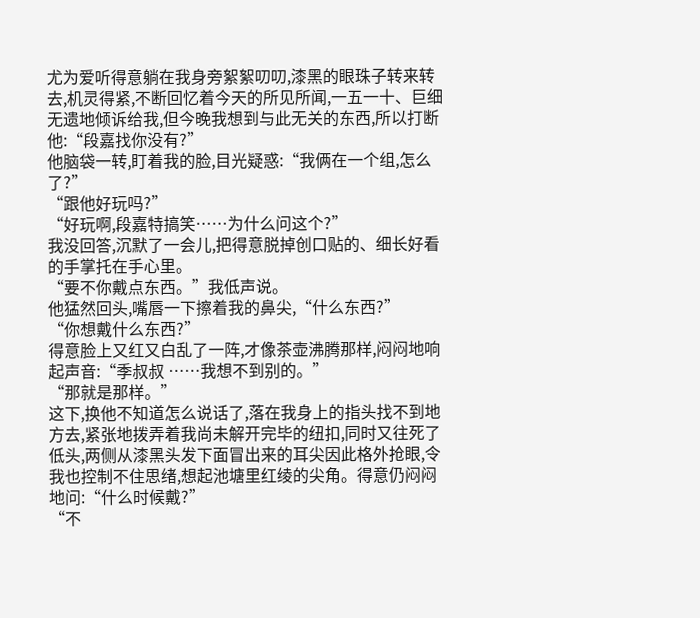尤为爱听得意躺在我身旁絮絮叨叨,漆黑的眼珠子转来转去,机灵得紧,不断回忆着今天的所见所闻,一五一十、巨细无遗地倾诉给我,但今晚我想到与此无关的东西,所以打断他:“段嘉找你没有?”
他脑袋一转,盯着我的脸,目光疑惑:“我俩在一个组,怎么了?”
“跟他好玩吗?”
“好玩啊,段嘉特搞笑……为什么问这个?”
我没回答,沉默了一会儿,把得意脱掉创口贴的、细长好看的手掌托在手心里。
“要不你戴点东西。”我低声说。
他猛然回头,嘴唇一下擦着我的鼻尖,“什么东西?”
“你想戴什么东西?”
得意脸上又红又白乱了一阵,才像茶壶沸腾那样,闷闷地响起声音:“季叔叔 ……我想不到别的。”
“那就是那样。”
这下,换他不知道怎么说话了,落在我身上的指头找不到地方去,紧张地拨弄着我尚未解开完毕的纽扣,同时又往死了低头,两侧从漆黑头发下面冒出来的耳尖因此格外抢眼,令我也控制不住思绪,想起池塘里红绫的尖角。得意仍闷闷地问:“什么时候戴?”
“不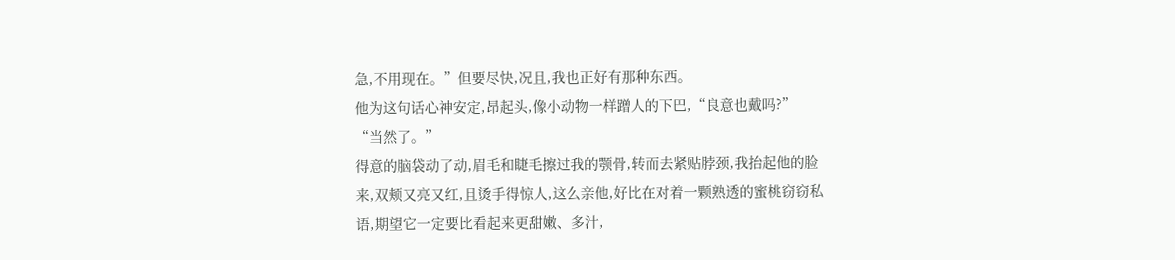急,不用现在。”但要尽快,况且,我也正好有那种东西。
他为这句话心神安定,昂起头,像小动物一样蹭人的下巴,“良意也戴吗?”
“当然了。”
得意的脑袋动了动,眉毛和睫毛擦过我的颚骨,转而去紧贴脖颈,我抬起他的脸来,双颊又亮又红,且烫手得惊人,这么亲他,好比在对着一颗熟透的蜜桃窃窃私语,期望它一定要比看起来更甜嫩、多汁,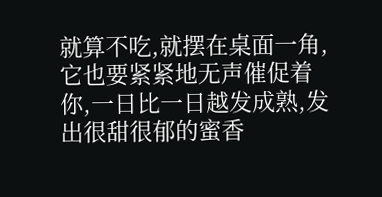就算不吃,就摆在桌面一角,它也要紧紧地无声催促着你,一日比一日越发成熟,发出很甜很郁的蜜香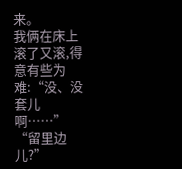来。
我俩在床上滚了又滚,得意有些为难:“没、没套儿啊……”
“留里边儿?”